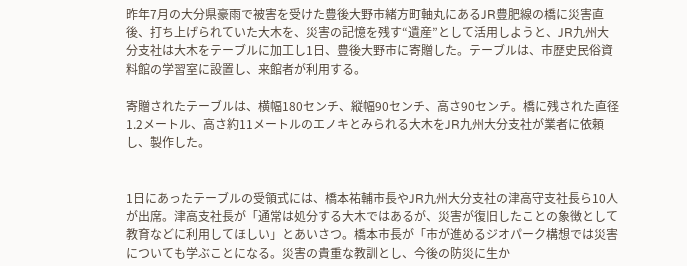昨年7月の大分県豪雨で被害を受けた豊後大野市緒方町軸丸にあるJR豊肥線の橋に災害直後、打ち上げられていた大木を、災害の記憶を残す“遺産”として活用しようと、JR九州大分支社は大木をテーブルに加工し1日、豊後大野市に寄贈した。テーブルは、市歴史民俗資料館の学習室に設置し、来館者が利用する。

寄贈されたテーブルは、横幅180センチ、縦幅90センチ、高さ90センチ。橋に残された直径1.2メートル、高さ約11メートルのエノキとみられる大木をJR九州大分支社が業者に依頼し、製作した。


1日にあったテーブルの受領式には、橋本祐輔市長やJR九州大分支社の津高守支社長ら10人が出席。津高支社長が「通常は処分する大木ではあるが、災害が復旧したことの象徴として教育などに利用してほしい」とあいさつ。橋本市長が「市が進めるジオパーク構想では災害についても学ぶことになる。災害の貴重な教訓とし、今後の防災に生か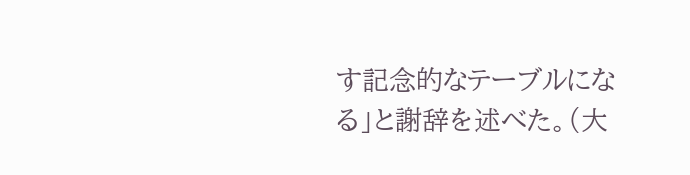す記念的なテーブルになる」と謝辞を述べた。(大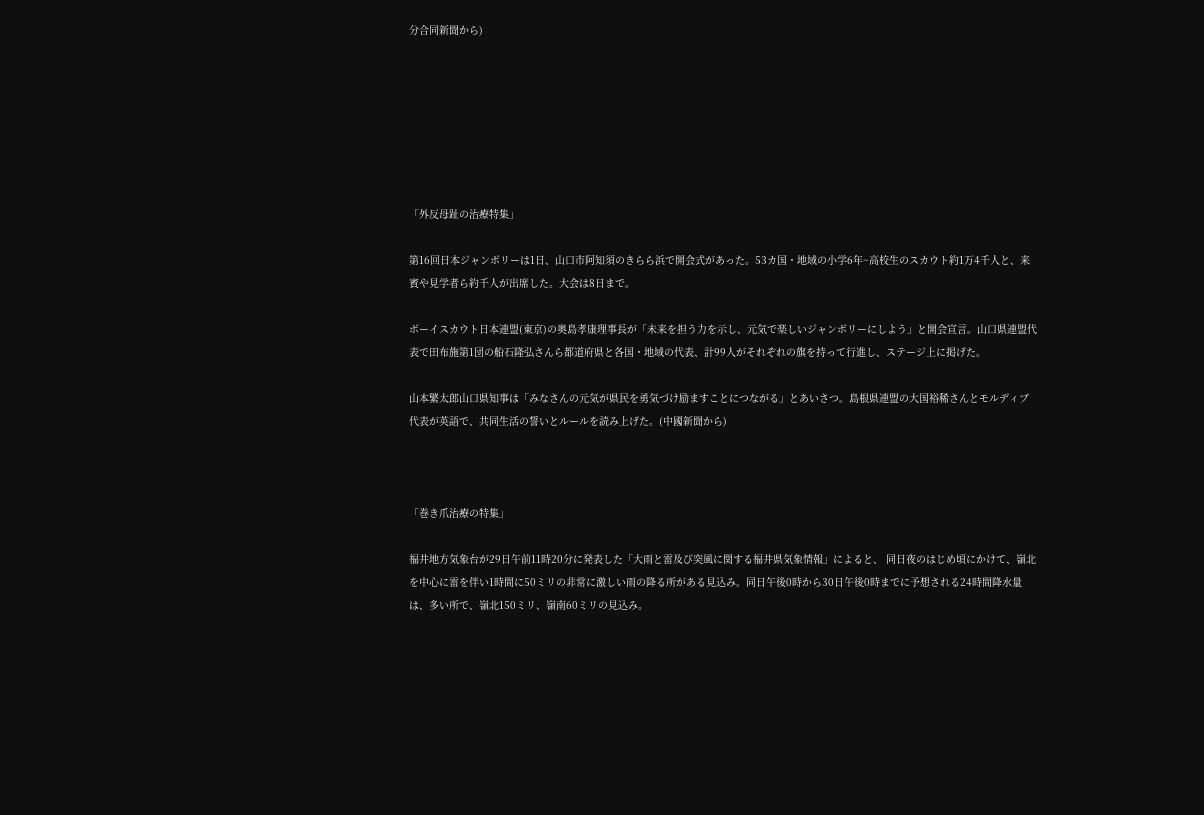分合同新聞から)







「外反母趾の治療特集」

第16回日本ジャンボリーは1日、山口市阿知須のきらら浜で開会式があった。53カ国・地域の小学6年~高校生のスカウト約1万4千人と、来賓や見学者ら約千人が出席した。大会は8日まで。

ボーイスカウト日本連盟(東京)の奥島孝康理事長が「未来を担う力を示し、元気で楽しいジャンボリーにしよう」と開会宣言。山口県連盟代表で田布施第1団の船石隆弘さんら都道府県と各国・地域の代表、計99人がそれぞれの旗を持って行進し、ステージ上に掲げた。

山本繁太郎山口県知事は「みなさんの元気が県民を勇気づけ励ますことにつながる」とあいさつ。島根県連盟の大国裕稀さんとモルディブ代表が英語で、共同生活の誓いとルールを読み上げた。(中國新聞から)



「巻き爪治療の特集」

福井地方気象台が29日午前11時20分に発表した「大雨と雷及び突風に関する福井県気象情報」によると、 同日夜のはじめ頃にかけて、嶺北を中心に雷を伴い1時間に50ミリの非常に激しい雨の降る所がある見込み。同日午後0時から30日午後0時までに予想される24時間降水量は、多い所で、嶺北150ミリ、嶺南60ミリの見込み。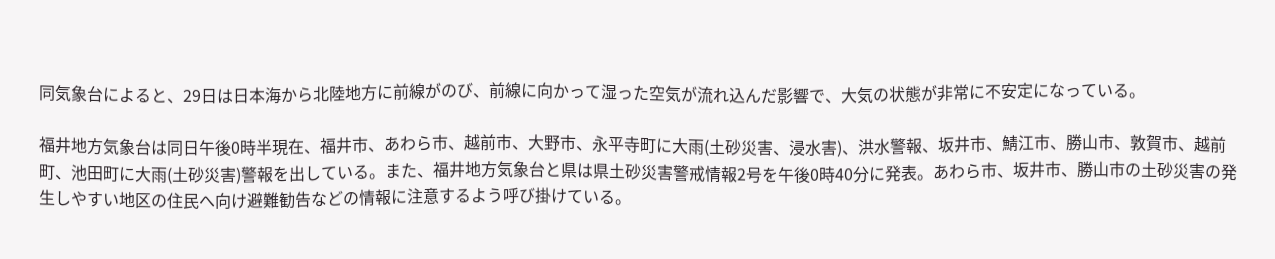同気象台によると、29日は日本海から北陸地方に前線がのび、前線に向かって湿った空気が流れ込んだ影響で、大気の状態が非常に不安定になっている。

福井地方気象台は同日午後0時半現在、福井市、あわら市、越前市、大野市、永平寺町に大雨(土砂災害、浸水害)、洪水警報、坂井市、鯖江市、勝山市、敦賀市、越前町、池田町に大雨(土砂災害)警報を出している。また、福井地方気象台と県は県土砂災害警戒情報2号を午後0時40分に発表。あわら市、坂井市、勝山市の土砂災害の発生しやすい地区の住民へ向け避難勧告などの情報に注意するよう呼び掛けている。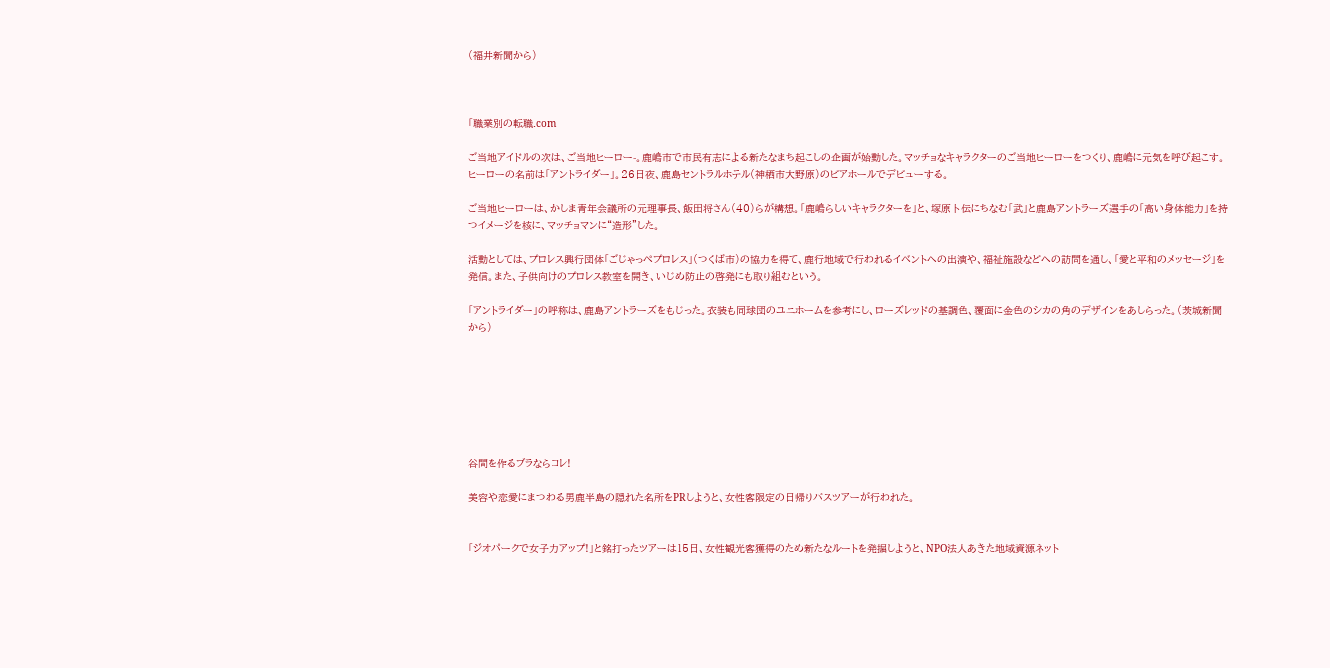(福井新聞から)



「職業別の転職.com

ご当地アイドルの次は、ご当地ヒーロー-。鹿嶋市で市民有志による新たなまち起こしの企画が始動した。マッチョなキャラクターのご当地ヒーローをつくり、鹿嶋に元気を呼び起こす。ヒーローの名前は「アントライダー」。26日夜、鹿島セントラルホテル(神栖市大野原)のビアホールでデビューする。

ご当地ヒーローは、かしま青年会議所の元理事長、飯田将さん(40)らが構想。「鹿嶋らしいキャラクターを」と、塚原卜伝にちなむ「武」と鹿島アントラーズ選手の「高い身体能力」を持つイメージを核に、マッチョマンに“造形”した。

活動としては、プロレス興行団体「ごじゃっぺプロレス」(つくば市)の協力を得て、鹿行地域で行われるイベントへの出演や、福祉施設などへの訪問を通し、「愛と平和のメッセージ」を発信。また、子供向けのプロレス教室を開き、いじめ防止の啓発にも取り組むという。

「アントライダー」の呼称は、鹿島アントラーズをもじった。衣装も同球団のユニホームを参考にし、ローズレッドの基調色、覆面に金色のシカの角のデザインをあしらった。(茨城新聞から)







谷間を作るブラならコレ!

美容や恋愛にまつわる男鹿半島の隠れた名所をPRしようと、女性客限定の日帰りバスツアーが行われた。


「ジオパークで女子力アップ!」と銘打ったツアーは15日、女性観光客獲得のため新たなルートを発掘しようと、NPO法人あきた地域資源ネット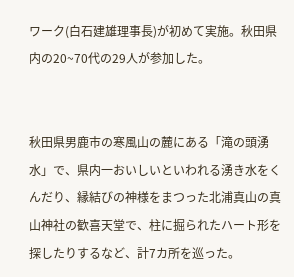ワーク(白石建雄理事長)が初めて実施。秋田県内の20~70代の29人が参加した。


秋田県男鹿市の寒風山の麓にある「滝の頭湧水」で、県内一おいしいといわれる湧き水をくんだり、縁結びの神様をまつった北浦真山の真山神社の歓喜天堂で、柱に掘られたハート形を探したりするなど、計7カ所を巡った。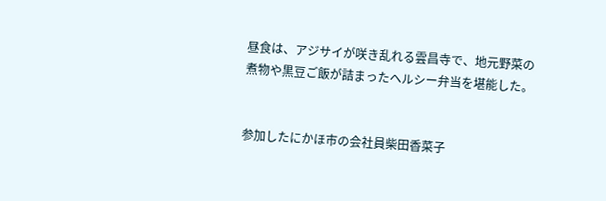昼食は、アジサイが咲き乱れる雲昌寺で、地元野菜の煮物や黒豆ご飯が詰まったヘルシー弁当を堪能した。


参加したにかほ市の会社員柴田香菜子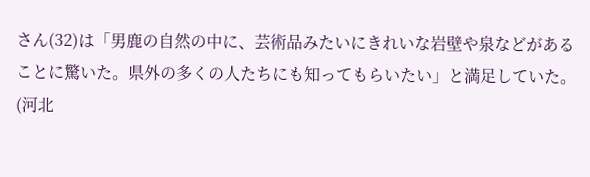さん(32)は「男鹿の自然の中に、芸術品みたいにきれいな岩壁や泉などがあることに驚いた。県外の多くの人たちにも知ってもらいたい」と満足していた。(河北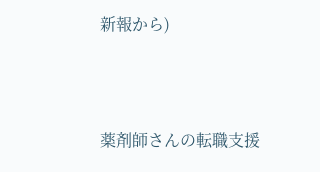新報から)



薬剤師さんの転職支援